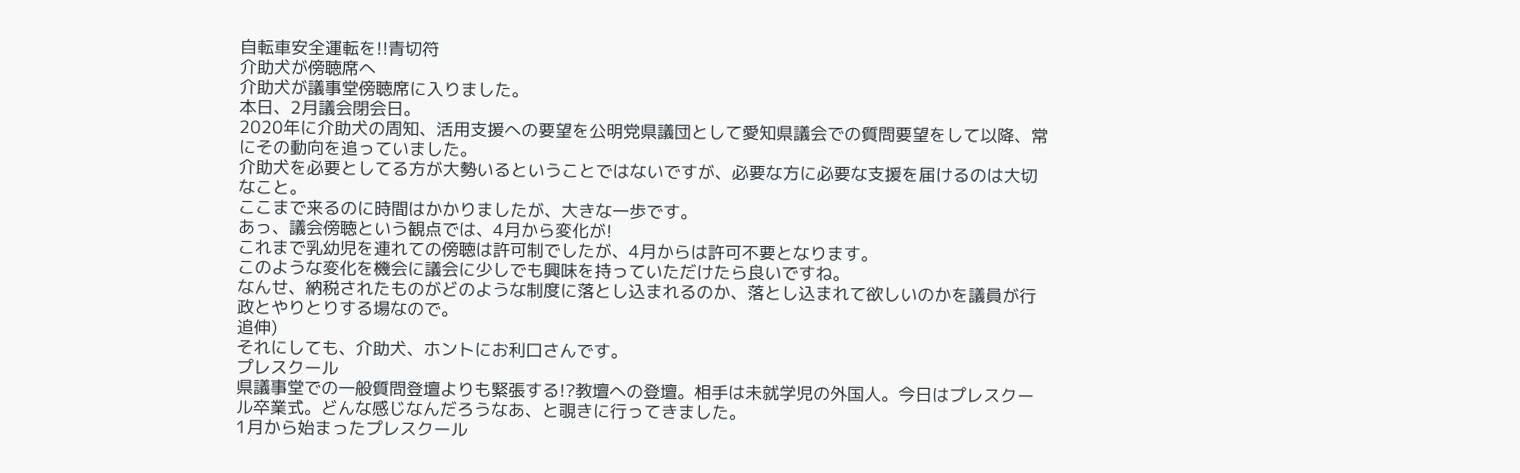自転車安全運転を!!青切符
介助犬が傍聴席へ
介助犬が議事堂傍聴席に入りました。
本日、2月議会閉会日。
2020年に介助犬の周知、活用支援への要望を公明党県議団として愛知県議会での質問要望をして以降、常にその動向を追っていました。
介助犬を必要としてる方が大勢いるということではないですが、必要な方に必要な支援を届けるのは大切なこと。
ここまで来るのに時間はかかりましたが、大きな一歩です。
あっ、議会傍聴という観点では、4月から変化が!
これまで乳幼児を連れての傍聴は許可制でしたが、4月からは許可不要となります。
このような変化を機会に議会に少しでも興味を持っていただけたら良いですね。
なんせ、納税されたものがどのような制度に落とし込まれるのか、落とし込まれて欲しいのかを議員が行政とやりとりする場なので。
追伸)
それにしても、介助犬、ホントにお利口さんです。
プレスクール
県議事堂での一般質問登壇よりも緊張する!?教壇への登壇。相手は未就学児の外国人。今日はプレスクール卒業式。どんな感じなんだろうなあ、と覗きに行ってきました。
1月から始まったプレスクール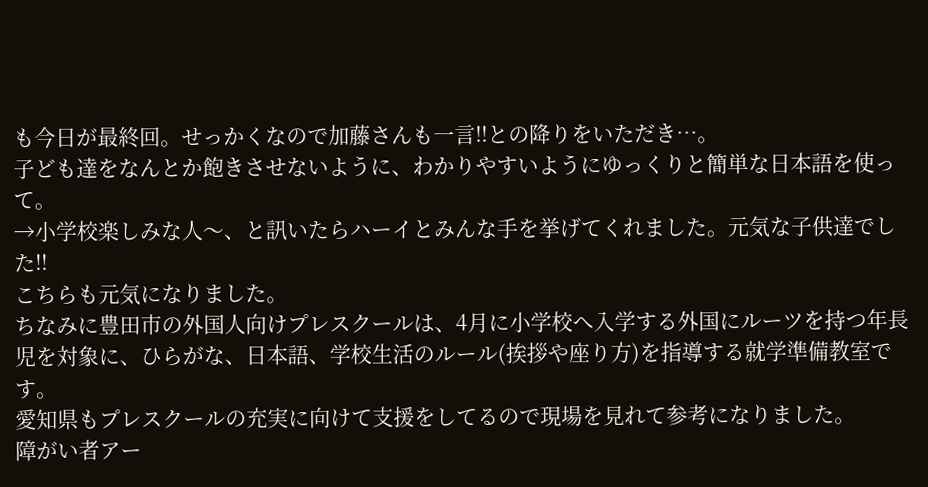も今日が最終回。せっかくなので加藤さんも一言‼との降りをいただき…。
子ども達をなんとか飽きさせないように、わかりやすいようにゆっくりと簡単な日本語を使って。
→小学校楽しみな人〜、と訊いたらハーイとみんな手を挙げてくれました。元気な子供達でした!!
こちらも元気になりました。
ちなみに豊田市の外国人向けプレスクールは、4月に小学校へ入学する外国にルーツを持つ年長児を対象に、ひらがな、日本語、学校生活のルール(挨拶や座り方)を指導する就学準備教室です。
愛知県もプレスクールの充実に向けて支援をしてるので現場を見れて参考になりました。
障がい者アー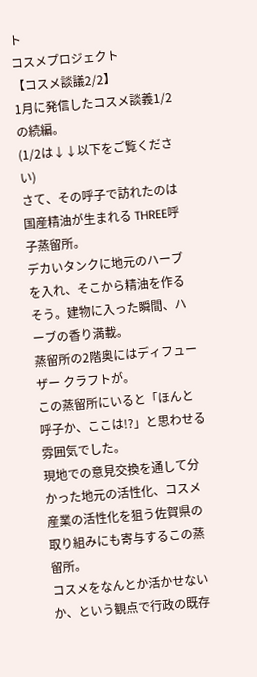ト
コスメプロジェクト
【コスメ談議2/2】
1月に発信したコスメ談義1/2の続編。
(1/2は↓↓以下をご覧ください)
さて、その呼子で訪れたのは国産精油が生まれる THREE呼子蒸留所。
デカいタンクに地元のハーブを入れ、そこから精油を作るそう。建物に入った瞬間、ハーブの香り満載。
蒸留所の2階奥にはディフューザー クラフトが。
この蒸留所にいると「ほんと呼子か、ここは!?」と思わせる雰囲気でした。
現地での意見交換を通して分かった地元の活性化、コスメ産業の活性化を狙う佐賀県の取り組みにも寄与するこの蒸留所。
コスメをなんとか活かせないか、という観点で行政の既存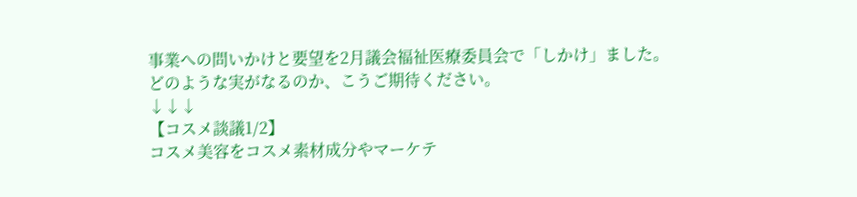事業への問いかけと要望を2月議会福祉医療委員会で「しかけ」ました。
どのような実がなるのか、こうご期待ください。
↓↓↓
【コスメ談議1/2】
コスメ美容をコスメ素材成分やマーケテ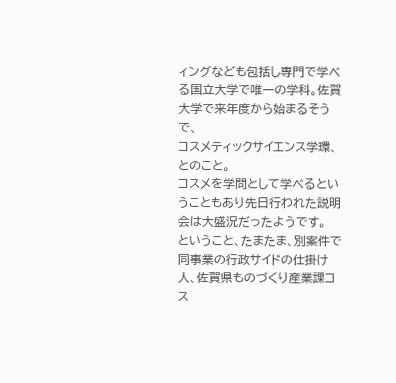ィングなども包括し専門で学べる国立大学で唯一の学科。佐賀大学で来年度から始まるそうで、
コスメティックサイエンス学環、とのこと。
コスメを学問として学べるということもあり先日行われた説明会は大盛況だったようです。
ということ、たまたま、別案件で同事業の行政サイドの仕掛け人、佐賀県ものづくり産業課コス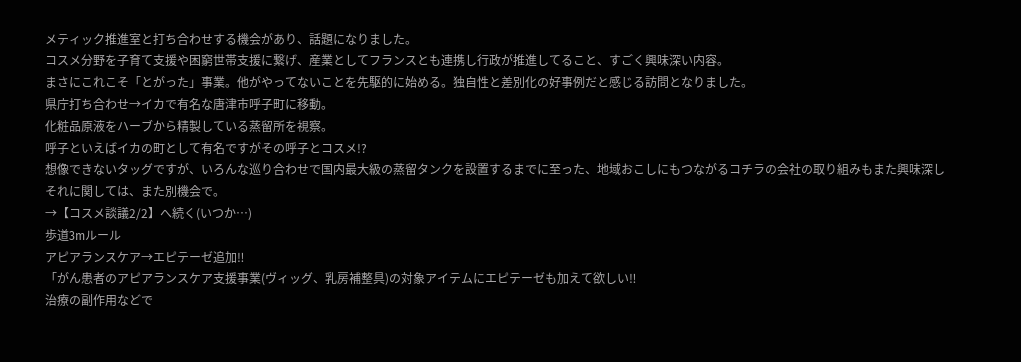メティック推進室と打ち合わせする機会があり、話題になりました。
コスメ分野を子育て支援や困窮世帯支援に繋げ、産業としてフランスとも連携し行政が推進してること、すごく興味深い内容。
まさにこれこそ「とがった」事業。他がやってないことを先駆的に始める。独自性と差別化の好事例だと感じる訪問となりました。
県庁打ち合わせ→イカで有名な唐津市呼子町に移動。
化粧品原液をハーブから精製している蒸留所を視察。
呼子といえばイカの町として有名ですがその呼子とコスメ!?
想像できないタッグですが、いろんな巡り合わせで国内最大級の蒸留タンクを設置するまでに至った、地域おこしにもつながるコチラの会社の取り組みもまた興味深し
それに関しては、また別機会で。
→【コスメ談議2/2】へ続く(いつか…)
歩道3mルール
アピアランスケア→エピテーゼ追加‼
「がん患者のアピアランスケア支援事業(ヴィッグ、乳房補整具)の対象アイテムにエピテーゼも加えて欲しい‼
治療の副作用などで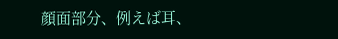顔面部分、例えば耳、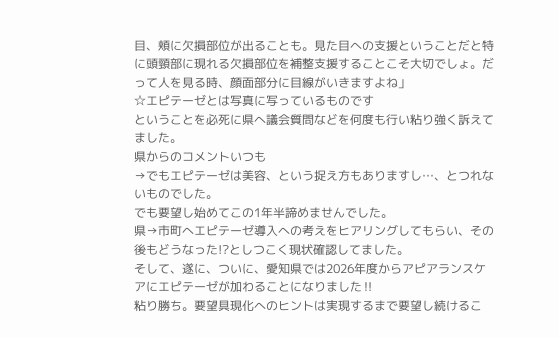目、頬に欠損部位が出ることも。見た目への支援ということだと特に頭頸部に現れる欠損部位を補整支援することこそ大切でしょ。だって人を見る時、顔面部分に目線がいきますよね」
☆エピテーゼとは写真に写っているものです
ということを必死に県へ議会質問などを何度も行い粘り強く訴えてました。
県からのコメントいつも
→でもエピテーゼは美容、という捉え方もありますし…、とつれないものでした。
でも要望し始めてこの1年半諦めませんでした。
県→市町へエピテーゼ導入への考えをヒアリングしてもらい、その後もどうなった!?としつこく現状確認してました。
そして、遂に、ついに、愛知県では2026年度からアピアランスケアにエピテーゼが加わることになりました‼
粘り勝ち。要望具現化へのヒントは実現するまで要望し続けるこ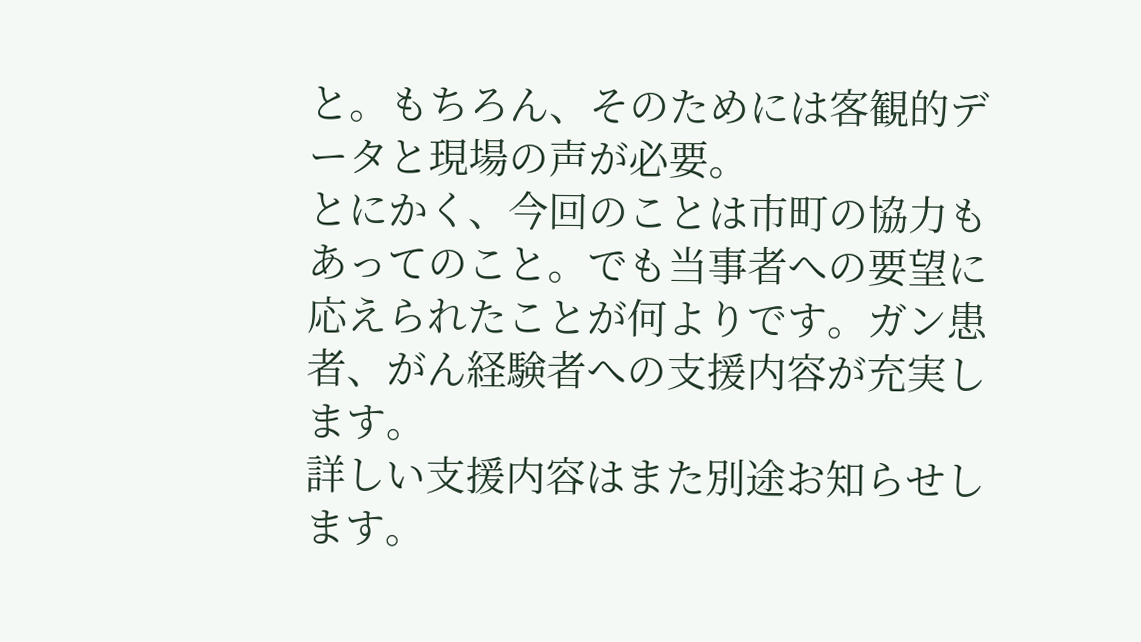と。もちろん、そのためには客観的データと現場の声が必要。
とにかく、今回のことは市町の協力もあってのこと。でも当事者への要望に応えられたことが何よりです。ガン患者、がん経験者への支援内容が充実します。
詳しい支援内容はまた別途お知らせします。